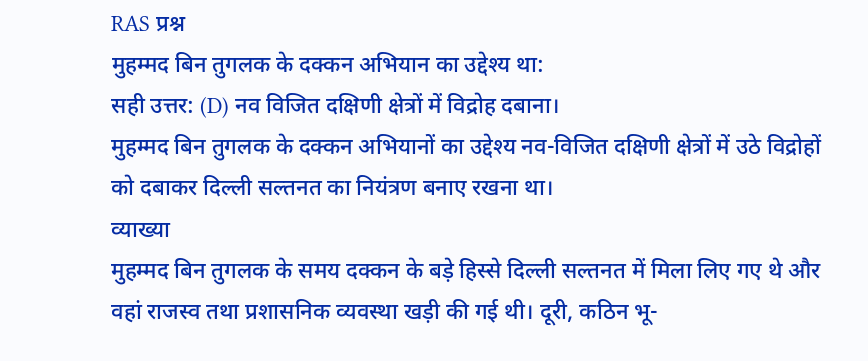RAS प्रश्न
मुहम्मद बिन तुगलक के दक्कन अभियान का उद्देश्य था:
सही उत्तर: (D) नव विजित दक्षिणी क्षेत्रों में विद्रोह दबाना।
मुहम्मद बिन तुगलक के दक्कन अभियानों का उद्देश्य नव-विजित दक्षिणी क्षेत्रों में उठे विद्रोहों को दबाकर दिल्ली सल्तनत का नियंत्रण बनाए रखना था।
व्याख्या
मुहम्मद बिन तुगलक के समय दक्कन के बड़े हिस्से दिल्ली सल्तनत में मिला लिए गए थे और वहां राजस्व तथा प्रशासनिक व्यवस्था खड़ी की गई थी। दूरी, कठिन भू-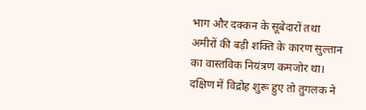भाग और दक्कन के सूबेदारों तथा अमीरों की बड़ी शक्ति के कारण सुल्तान का वास्तविक नियंत्रण कमजोर था। दक्षिण में विद्रोह शुरू हुए तो तुगलक ने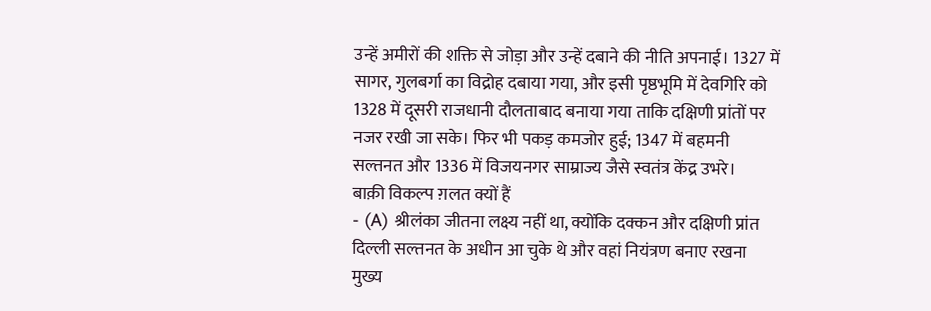उन्हें अमीरों की शक्ति से जोड़ा और उन्हें दबाने की नीति अपनाई। 1327 में सागर, गुलबर्गा का विद्रोह दबाया गया, और इसी पृष्ठभूमि में देवगिरि को 1328 में दूसरी राजधानी दौलताबाद बनाया गया ताकि दक्षिणी प्रांतों पर नजर रखी जा सके। फिर भी पकड़ कमजोर हुई; 1347 में बहमनी सल्तनत और 1336 में विजयनगर साम्राज्य जैसे स्वतंत्र केंद्र उभरे।
बाक़ी विकल्प ग़लत क्यों हैं
- (A) श्रीलंका जीतना लक्ष्य नहीं था, क्योंकि दक्कन और दक्षिणी प्रांत दिल्ली सल्तनत के अधीन आ चुके थे और वहां नियंत्रण बनाए रखना मुख्य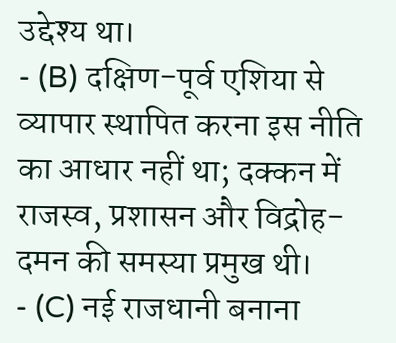उद्देश्य था।
- (B) दक्षिण-पूर्व एशिया से व्यापार स्थापित करना इस नीति का आधार नहीं था; दक्कन में राजस्व, प्रशासन और विद्रोह-दमन की समस्या प्रमुख थी।
- (C) नई राजधानी बनाना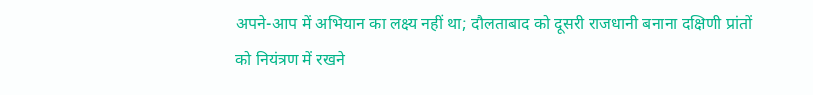अपने-आप में अभियान का लक्ष्य नहीं था; दौलताबाद को दूसरी राजधानी बनाना दक्षिणी प्रांतों को नियंत्रण में रखने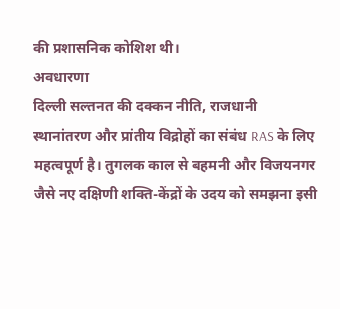की प्रशासनिक कोशिश थी।
अवधारणा
दिल्ली सल्तनत की दक्कन नीति, राजधानी स्थानांतरण और प्रांतीय विद्रोहों का संबंध RAS के लिए महत्वपूर्ण है। तुगलक काल से बहमनी और विजयनगर जैसे नए दक्षिणी शक्ति-केंद्रों के उदय को समझना इसी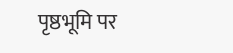पृष्ठभूमि पर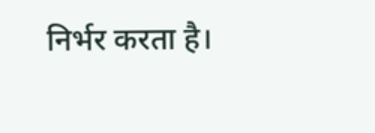निर्भर करता है।